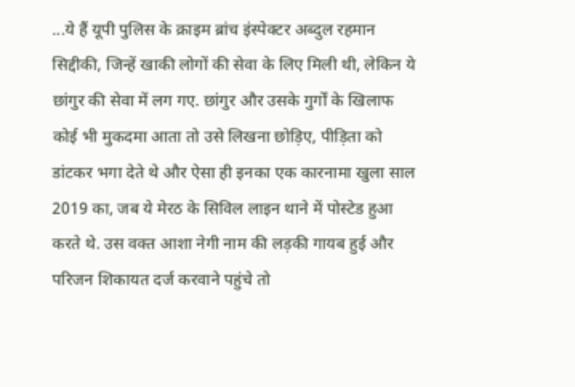...ये हैं यूपी पुलिस के क्राइम ब्रांच इंस्पेक्टर अब्दुल रहमान सिद्दीकी, जिन्हें खाकी लोगों की सेवा के लिए मिली थी, लेकिन ये छांगुर की सेवा में लग गए. छांगुर और उसके गुर्गों के खिलाफ कोई भी मुकदमा आता तो उसे लिखना छोड़िए, पीड़िता को डांटकर भगा देते थे और ऐसा ही इनका एक कारनामा खुला साल 2019 का, जब ये मेरठ के सिविल लाइन थाने में पोस्टेड हुआ करते थे. उस वक्त आशा नेगी नाम की लड़की गायब हुई और परिजन शिकायत दर्ज करवाने पहुंचे तो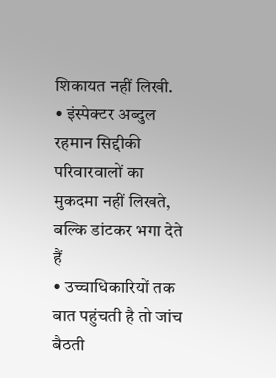शिकायत नहीं लिखी.
• इंस्पेक्टर अब्दुल रहमान सिद्दीकी परिवारवालों का मुकदमा नहीं लिखते, बल्कि डांटकर भगा देते हैं
• उच्चाधिकारियों तक बात पहुंचती है तो जांच बैठती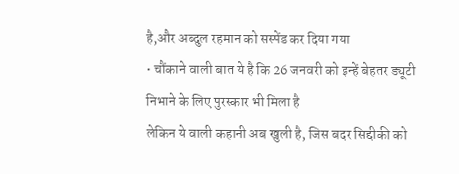है,और अब्दुल रहमान को सस्पेंड कर दिया गया
• चौंकाने वाली बात ये है कि 26 जनवरी को इन्हें बेहतर ड्यूटी निभाने के लिए पुरस्कार भी मिला है
लेकिन ये वाली कहानी अब खुली है, जिस बदर सिद्दीकी को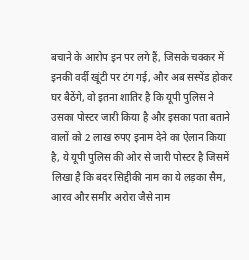बचाने के आरोप इन पर लगे हैं, जिसके चक्कर में इनकी वर्दी खूंटी पर टंग गई, और अब सस्पेंड होकर घर बैठेंगे, वो इतना शातिर है कि यूपी पुलिस ने उसका पोस्टर जारी किया है और इसका पता बताने वालों को 2 लाख रुपए इनाम देने का ऐलान किया है, ये यूपी पुलिस की ओर से जारी पोस्टर है जिसमें लिखा है कि बदर सिद्दीकी नाम का ये लड़का सैम, आरव और समीर अरोरा जैसे नाम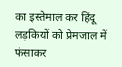का इस्तेमाल कर हिंदू लड़कियों को प्रेमजाल में फंसाकर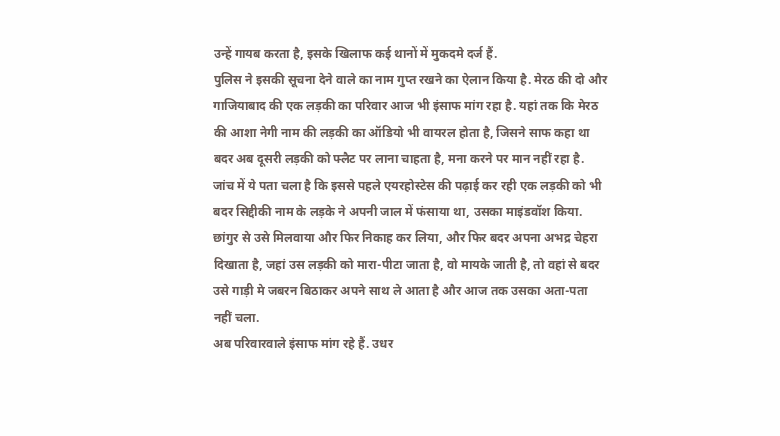उन्हें गायब करता है, इसके खिलाफ कई थानों में मुकदमे दर्ज हैं.
पुलिस ने इसकी सूचना देने वाले का नाम गुप्त रखने का ऐलान किया है. मेरठ की दो और गाजियाबाद की एक लड़की का परिवार आज भी इंसाफ मांग रहा है. यहां तक कि मेरठ की आशा नेगी नाम की लड़की का ऑडियो भी वायरल होता है, जिसने साफ कहा था बदर अब दूसरी लड़की को फ्लैट पर लाना चाहता है, मना करने पर मान नहीं रहा है.
जांच में ये पता चला है कि इससे पहले एयरहोस्टेस की पढ़ाई कर रही एक लड़की को भी बदर सिद्दीकी नाम के लड़के ने अपनी जाल में फंसाया था, उसका माइंडवॉश किया. छांगुर से उसे मिलवाया और फिर निकाह कर लिया, और फिर बदर अपना अभद्र चेहरा दिखाता है, जहां उस लड़की को मारा-पीटा जाता है, वो मायके जाती है, तो वहां से बदर उसे गाड़ी मे जबरन बिठाकर अपने साथ ले आता है और आज तक उसका अता-पता नहीं चला.
अब परिवारवाले इंसाफ मांग रहे हैं. उधर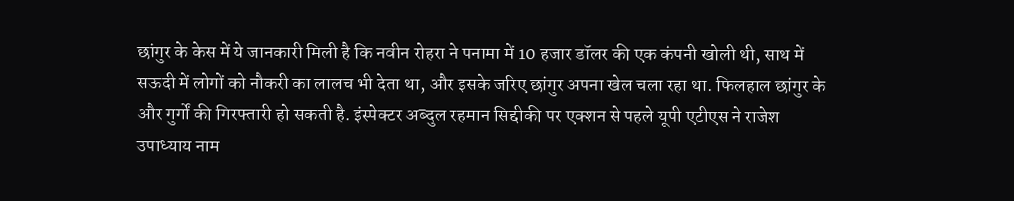छांगुर के केस में ये जानकारी मिली है कि नवीन रोहरा ने पनामा में 10 हजार डॉलर की एक कंपनी खोली थी, साथ में सऊदी में लोगों को नौकरी का लालच भी देता था, और इसके जरिए छांगुर अपना खेल चला रहा था. फिलहाल छांगुर के और गुर्गों की गिरफ्तारी हो सकती है. इंस्पेक्टर अब्दुल रहमान सिद्दीकी पर एक्शन से पहले यूपी एटीएस ने राजेश उपाध्याय नाम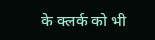के क्लर्क को भी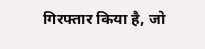गिरफ्तार किया है, जो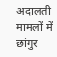अदालती मामलों में छांगुर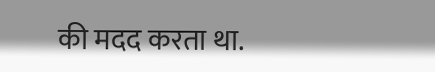की मदद करता था.